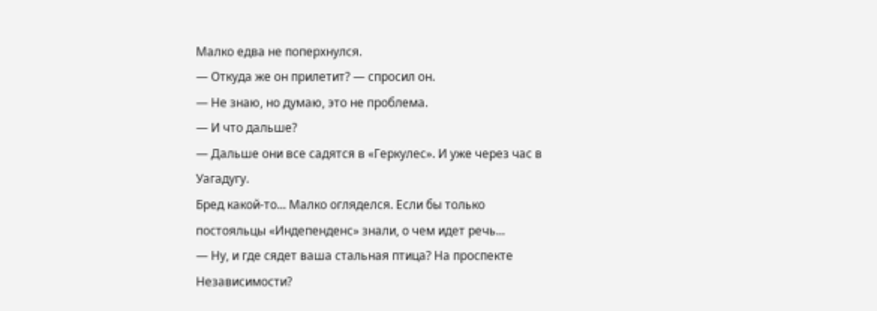Малко едва не поперхнулся.
— Откуда же он прилетит? — спросил он.
— Не знаю, но думаю, это не проблема.
— И что дальше?
— Дальше они все садятся в «Геркулес». И уже через час в Уагадугу.
Бред какой-то... Малко огляделся. Если бы только постояльцы «Индепенденс» знали, о чем идет речь...
— Ну, и где сядет ваша стальная птица? На проспекте Независимости?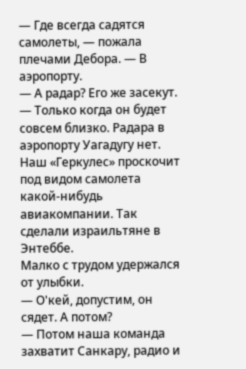— Где всегда садятся самолеты, — пожала плечами Дебора. — В аэропорту.
— А радар? Его же засекут.
— Только когда он будет совсем близко. Радара в аэропорту Уагадугу нет. Наш «Геркулес» проскочит под видом самолета какой-нибудь авиакомпании. Так сделали израильтяне в Энтеббе.
Малко с трудом удержался от улыбки.
— О'кей, допустим, он сядет. А потом?
— Потом наша команда захватит Санкару, радио и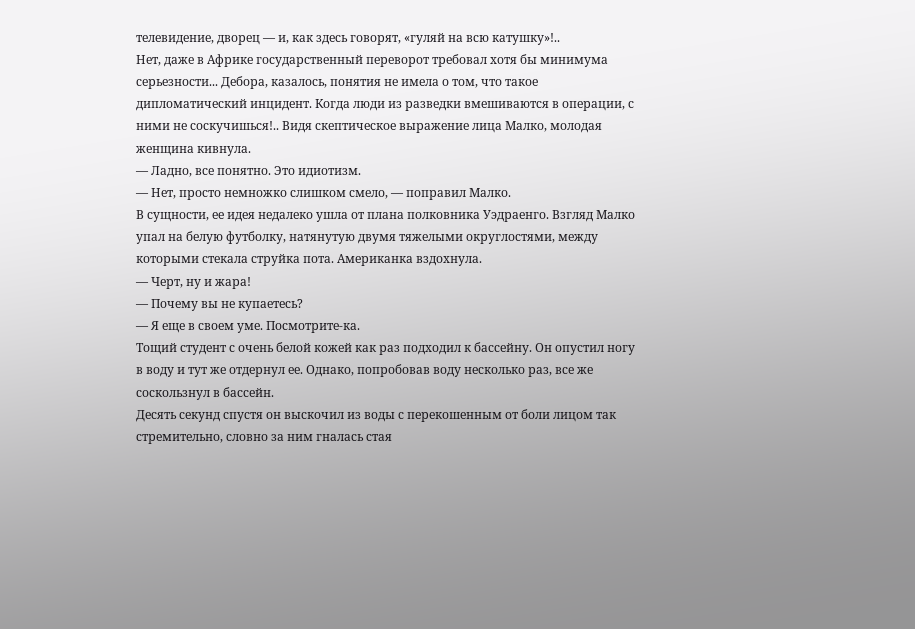телевидение, дворец — и, как здесь говорят, «гуляй на всю катушку»!..
Нет, даже в Африке государственный переворот требовал хотя бы минимума серьезности... Дебора, казалось, понятия не имела о том, что такое дипломатический инцидент. Когда люди из разведки вмешиваются в операции, с ними не соскучишься!.. Видя скептическое выражение лица Малко, молодая женщина кивнула.
— Ладно, все понятно. Это идиотизм.
— Нет, просто немножко слишком смело, — поправил Малко.
В сущности, ее идея недалеко ушла от плана полковника Уэдраенго. Взгляд Малко упал на белую футболку, натянутую двумя тяжелыми округлостями, между которыми стекала струйка пота. Американка вздохнула.
— Черт, ну и жара!
— Почему вы не купаетесь?
— Я еще в своем уме. Посмотрите-ка.
Тощий студент с очень белой кожей как раз подходил к бассейну. Он опустил ногу в воду и тут же отдернул ее. Однако, попробовав воду несколько раз, все же соскользнул в бассейн.
Десять секунд спустя он выскочил из воды с перекошенным от боли лицом так стремительно, словно за ним гналась стая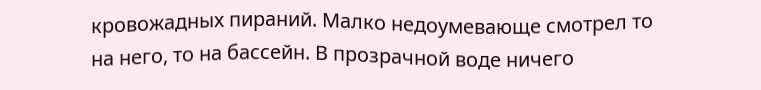кровожадных пираний. Малко недоумевающе смотрел то на него, то на бассейн. В прозрачной воде ничего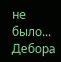не было... Дебора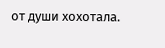от души хохотала.